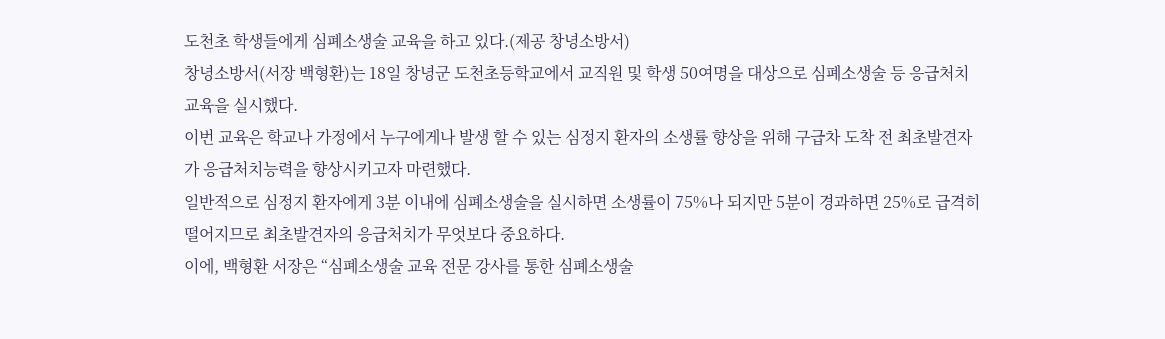도천초 학생들에게 심폐소생술 교육을 하고 있다.(제공 창녕소방서)
창녕소방서(서장 백형환)는 18일 창녕군 도천초등학교에서 교직원 및 학생 50여명을 대상으로 심폐소생술 등 응급처치교육을 실시했다.
이번 교육은 학교나 가정에서 누구에게나 발생 할 수 있는 심정지 환자의 소생률 향상을 위해 구급차 도착 전 최초발견자가 응급처치능력을 향상시키고자 마련했다.
일반적으로 심정지 환자에게 3분 이내에 심폐소생술을 실시하면 소생률이 75%나 되지만 5분이 경과하면 25%로 급격히 떨어지므로 최초발견자의 응급처치가 무엇보다 중요하다.
이에, 백형환 서장은 “심폐소생술 교육 전문 강사를 통한 심폐소생술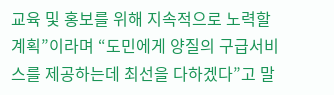교육 및 홍보를 위해 지속적으로 노력할 계획”이라며 “도민에게 양질의 구급서비스를 제공하는데 최선을 다하겠다”고 말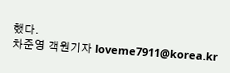했다.
차준영 객원기자 loveme7911@korea.kr